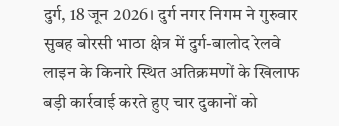दुर्ग, 18 जून 2026। दुर्ग नगर निगम ने गुरुवार सुबह बोरसी भाठा क्षेत्र में दुर्ग-बालोद रेलवे लाइन के किनारे स्थित अतिक्रमणों के खिलाफ बड़ी कार्रवाई करते हुए चार दुकानों को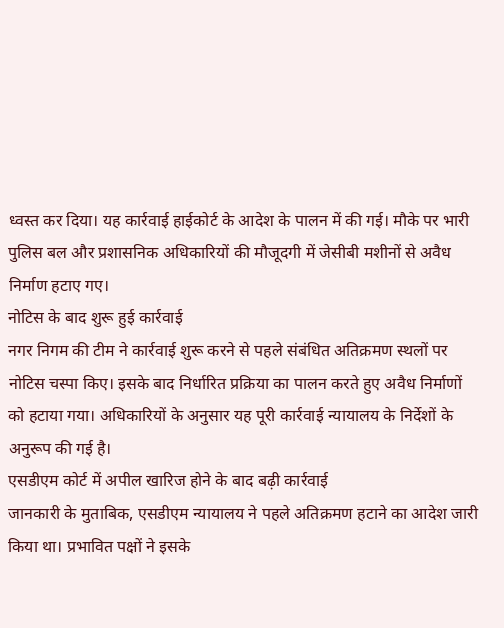ध्वस्त कर दिया। यह कार्रवाई हाईकोर्ट के आदेश के पालन में की गई। मौके पर भारी पुलिस बल और प्रशासनिक अधिकारियों की मौजूदगी में जेसीबी मशीनों से अवैध निर्माण हटाए गए।
नोटिस के बाद शुरू हुई कार्रवाई
नगर निगम की टीम ने कार्रवाई शुरू करने से पहले संबंधित अतिक्रमण स्थलों पर नोटिस चस्पा किए। इसके बाद निर्धारित प्रक्रिया का पालन करते हुए अवैध निर्माणों को हटाया गया। अधिकारियों के अनुसार यह पूरी कार्रवाई न्यायालय के निर्देशों के अनुरूप की गई है।
एसडीएम कोर्ट में अपील खारिज होने के बाद बढ़ी कार्रवाई
जानकारी के मुताबिक, एसडीएम न्यायालय ने पहले अतिक्रमण हटाने का आदेश जारी किया था। प्रभावित पक्षों ने इसके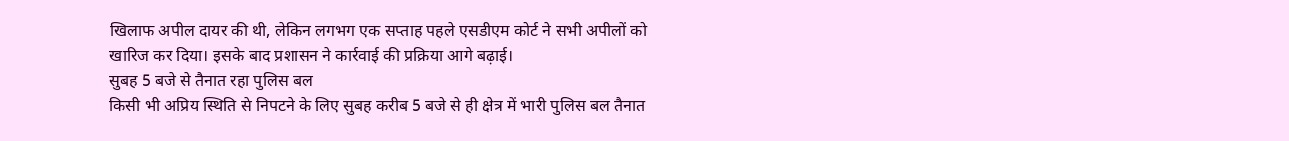खिलाफ अपील दायर की थी, लेकिन लगभग एक सप्ताह पहले एसडीएम कोर्ट ने सभी अपीलों को खारिज कर दिया। इसके बाद प्रशासन ने कार्रवाई की प्रक्रिया आगे बढ़ाई।
सुबह 5 बजे से तैनात रहा पुलिस बल
किसी भी अप्रिय स्थिति से निपटने के लिए सुबह करीब 5 बजे से ही क्षेत्र में भारी पुलिस बल तैनात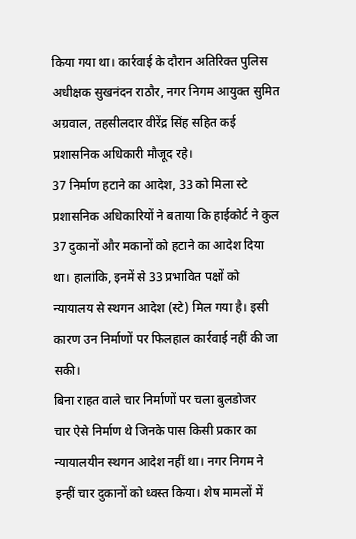किया गया था। कार्रवाई के दौरान अतिरिक्त पुलिस अधीक्षक सुखनंदन राठौर, नगर निगम आयुक्त सुमित अग्रवाल, तहसीलदार वीरेंद्र सिंह सहित कई प्रशासनिक अधिकारी मौजूद रहे।
37 निर्माण हटाने का आदेश, 33 को मिला स्टे
प्रशासनिक अधिकारियों ने बताया कि हाईकोर्ट ने कुल 37 दुकानों और मकानों को हटाने का आदेश दिया था। हालांकि, इनमें से 33 प्रभावित पक्षों को न्यायालय से स्थगन आदेश (स्टे) मिल गया है। इसी कारण उन निर्माणों पर फिलहाल कार्रवाई नहीं की जा सकी।
बिना राहत वाले चार निर्माणों पर चला बुलडोजर
चार ऐसे निर्माण थे जिनके पास किसी प्रकार का न्यायालयीन स्थगन आदेश नहीं था। नगर निगम ने इन्हीं चार दुकानों को ध्वस्त किया। शेष मामलों में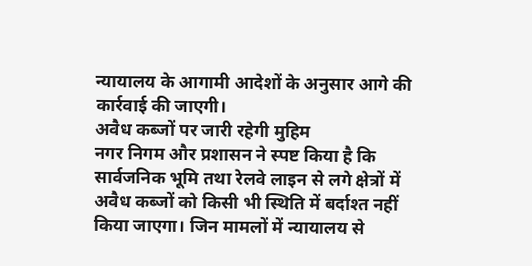न्यायालय के आगामी आदेशों के अनुसार आगे की कार्रवाई की जाएगी।
अवैध कब्जों पर जारी रहेगी मुहिम
नगर निगम और प्रशासन ने स्पष्ट किया है कि सार्वजनिक भूमि तथा रेलवे लाइन से लगे क्षेत्रों में अवैध कब्जों को किसी भी स्थिति में बर्दाश्त नहीं किया जाएगा। जिन मामलों में न्यायालय से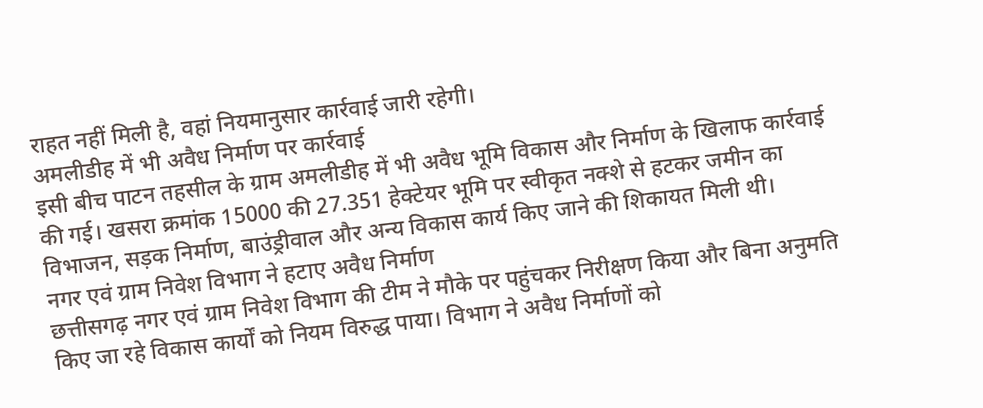राहत नहीं मिली है, वहां नियमानुसार कार्रवाई जारी रहेगी।
अमलीडीह में भी अवैध निर्माण पर कार्रवाई
इसी बीच पाटन तहसील के ग्राम अमलीडीह में भी अवैध भूमि विकास और निर्माण के खिलाफ कार्रवाई की गई। खसरा क्रमांक 15000 की 27.351 हेक्टेयर भूमि पर स्वीकृत नक्शे से हटकर जमीन का विभाजन, सड़क निर्माण, बाउंड्रीवाल और अन्य विकास कार्य किए जाने की शिकायत मिली थी।
नगर एवं ग्राम निवेश विभाग ने हटाए अवैध निर्माण
छत्तीसगढ़ नगर एवं ग्राम निवेश विभाग की टीम ने मौके पर पहुंचकर निरीक्षण किया और बिना अनुमति किए जा रहे विकास कार्यों को नियम विरुद्ध पाया। विभाग ने अवैध निर्माणों को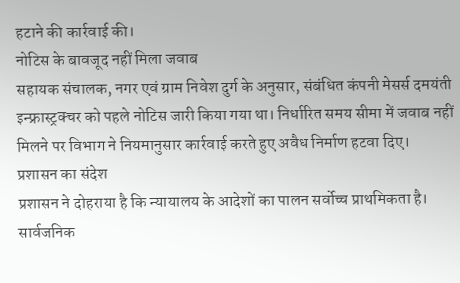हटाने की कार्रवाई की।
नोटिस के बावजूद नहीं मिला जवाब
सहायक संचालक, नगर एवं ग्राम निवेश दुर्ग के अनुसार, संबंधित कंपनी मेसर्स दमयंती इन्फ्रास्ट्रक्चर को पहले नोटिस जारी किया गया था। निर्धारित समय सीमा में जवाब नहीं मिलने पर विभाग ने नियमानुसार कार्रवाई करते हुए अवैध निर्माण हटवा दिए।
प्रशासन का संदेश
प्रशासन ने दोहराया है कि न्यायालय के आदेशों का पालन सर्वोच्च प्राथमिकता है। सार्वजनिक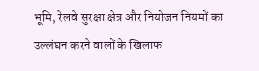भूमि, रेलवे सुरक्षा क्षेत्र और नियोजन नियमों का उल्लंघन करने वालों के खिलाफ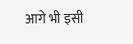आगे भी इसी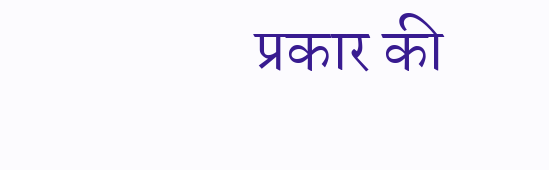प्रकार की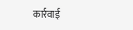कार्रवाई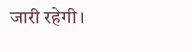जारी रहेगी।